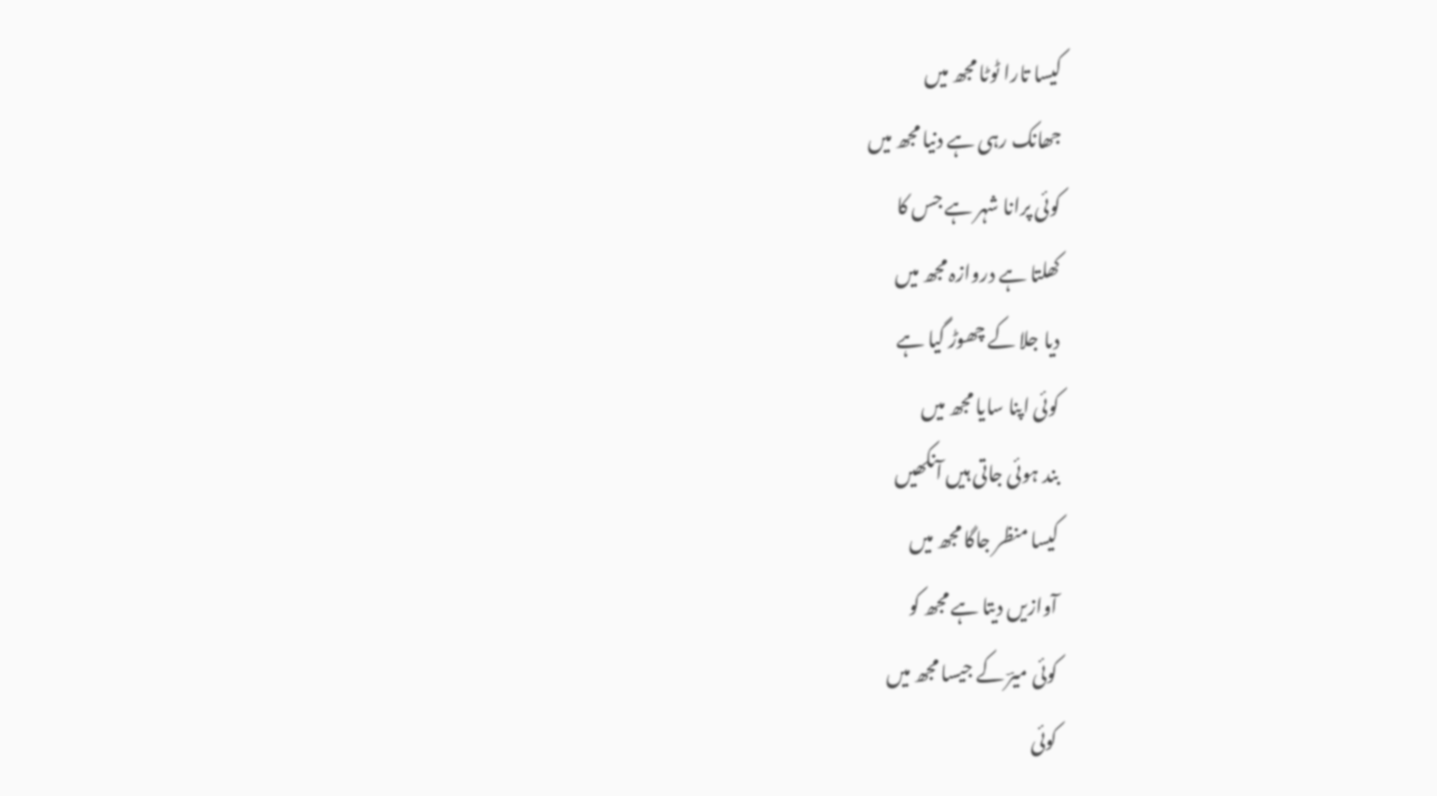کیسا تارا ٹوٹا مجھ میں
جھانک رہی ہے دنیا مجھ میں
کوئی پرانا شہر ہے جس کا
کھلتا ہے دروازہ مجھ میں
دیا جلا کے چھوڑ گیا ہے
کوئی اپنا سایا مجھ میں
بند ہوئی جاتی ہیں آنکھیں
کیسا منظر جاگا مجھ میں
آوازیں دیتا ہے مجھ کو
کوئی میرؔ کے جیسا مجھ میں
کوئی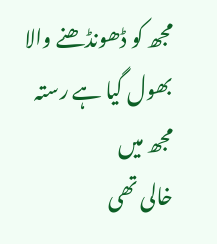مجھ کو ڈھونڈھنے والا
بھول گیا ہے رستہ مجھ میں
خالی تھی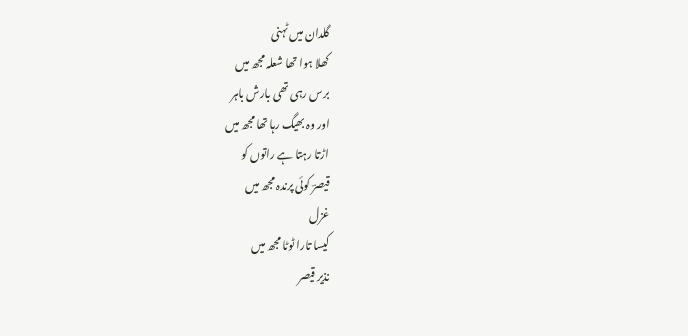گلدان میں ٹہنی
کھلا ہوا تھا شعلہ مجھ میں
برس رہی تھی بارش باہر
اور وہ بھیگ رہا تھا مجھ میں
اڑتا رہتا ہے راتوں کو
قیصرؔ کوئی پرندہ مجھ میں
غزل
کیسا تارا ٹوٹا مجھ میں
نذیر قیصر